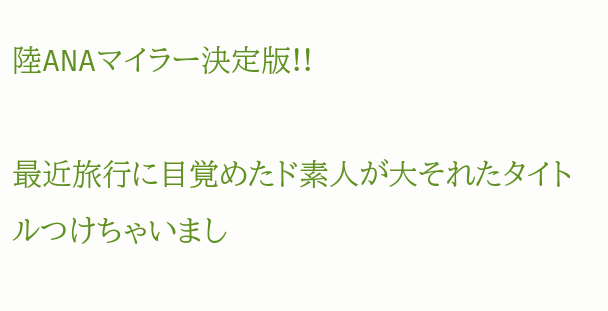陸ANAマイラー決定版!!

最近旅行に目覚めたド素人が大それたタイトルつけちゃいまし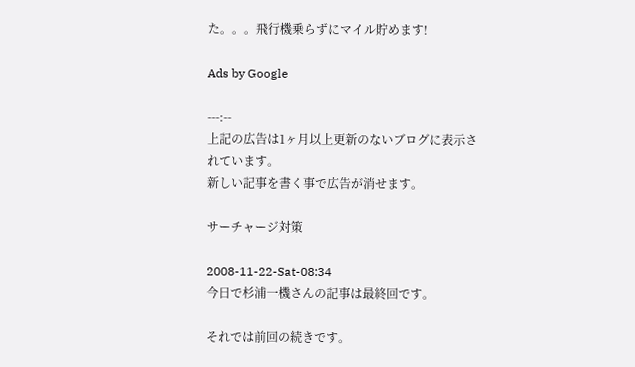た。。。飛行機乗らずにマイル貯めます!

Ads by Google

---:--
上記の広告は1ヶ月以上更新のないブログに表示されています。
新しい記事を書く事で広告が消せます。

サーチャージ対策

2008-11-22-Sat-08:34
今日で杉浦一機さんの記事は最終回です。

それでは前回の続きです。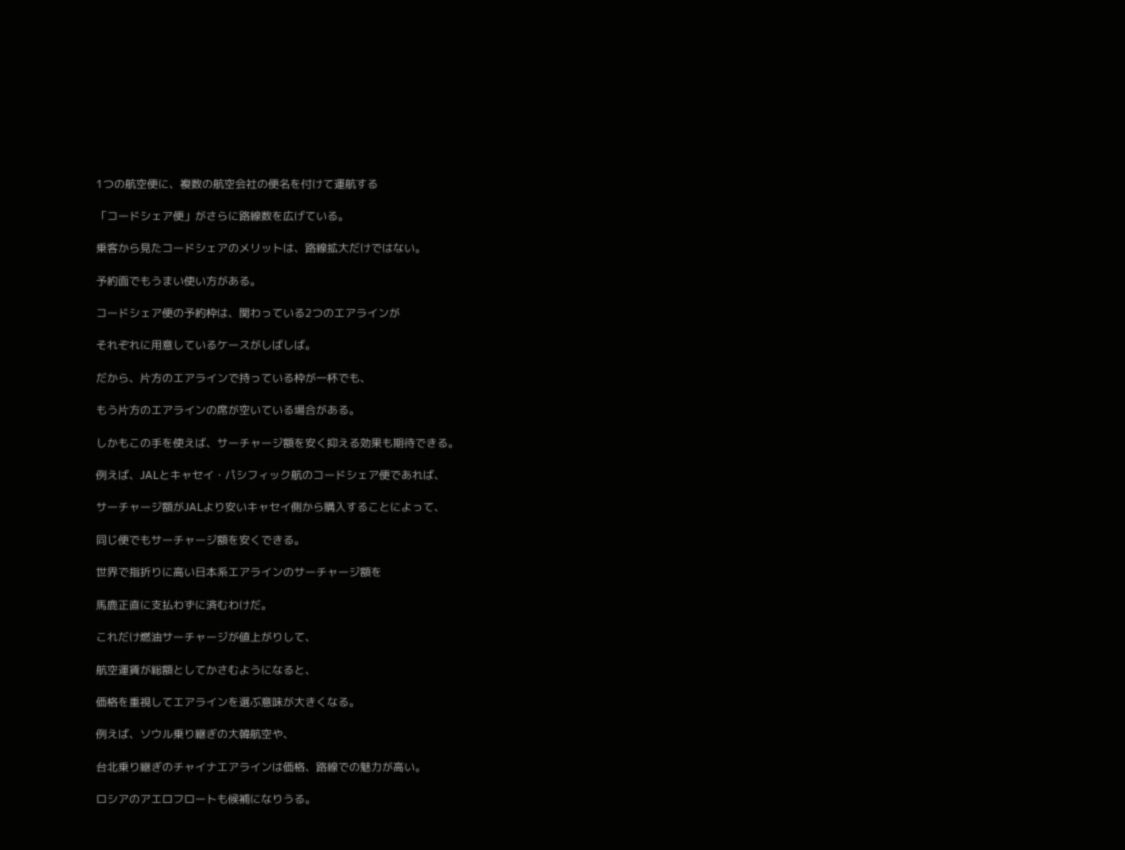1つの航空便に、複数の航空会社の便名を付けて運航する

「コードシェア便」がさらに路線数を広げている。

乗客から見たコードシェアのメリットは、路線拡大だけではない。

予約面でもうまい使い方がある。

コードシェア便の予約枠は、関わっている2つのエアラインが

それぞれに用意しているケースがしばしば。

だから、片方のエアラインで持っている枠が一杯でも、

もう片方のエアラインの席が空いている場合がある。

しかもこの手を使えば、サーチャージ額を安く抑える効果も期待できる。

例えば、JALとキャセイ・パシフィック航のコードシェア便であれば、

サーチャージ額がJALより安いキャセイ側から購入することによって、

同じ便でもサーチャージ額を安くできる。

世界で指折りに高い日本系エアラインのサーチャージ額を

馬鹿正直に支払わずに済むわけだ。

これだけ燃油サーチャージが値上がりして、

航空運賃が総額としてかさむようになると、

価格を重視してエアラインを選ぶ意味が大きくなる。

例えば、ソウル乗り継ぎの大韓航空や、

台北乗り継ぎのチャイナエアラインは価格、路線での魅力が高い。

ロシアのアエロフロートも候補になりうる。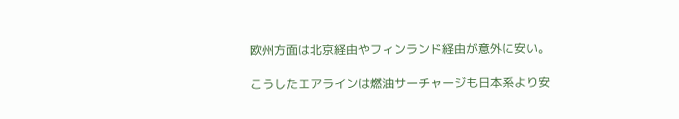欧州方面は北京経由やフィンランド経由が意外に安い。

こうしたエアラインは燃油サーチャージも日本系より安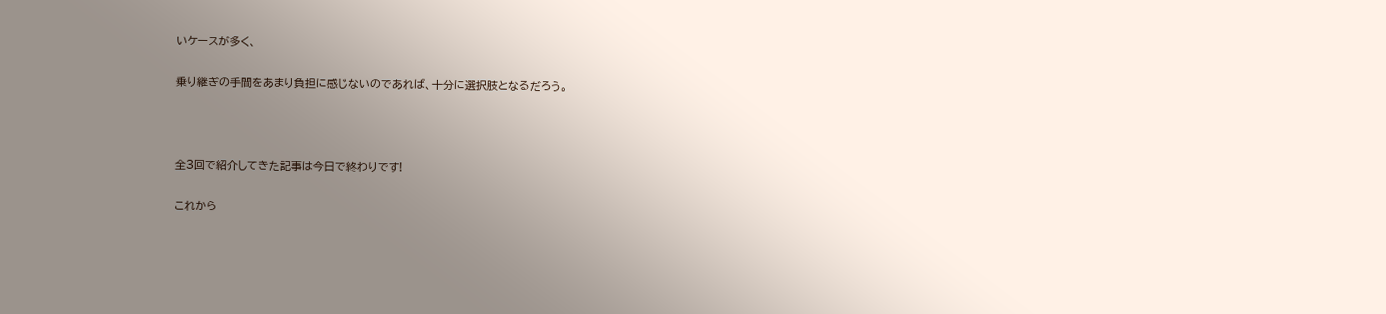いケースが多く、

乗り継ぎの手間をあまり負担に感じないのであれば、十分に選択肢となるだろう。



全3回で紹介してきた記事は今日で終わりです!

これから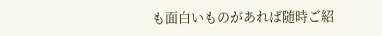も面白いものがあれば随時ご紹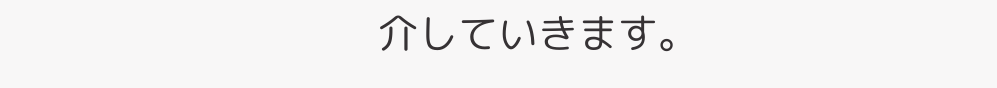介していきます。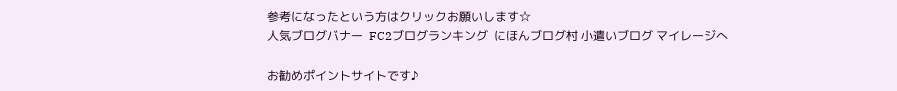参考になったという方はクリックお願いします☆
人気ブログバナー  FC2ブログランキング  にほんブログ村 小遣いブログ マイレージへ

お勧めポイントサイトです♪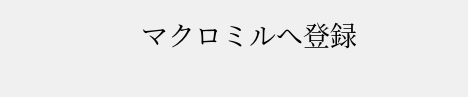マクロミルへ登録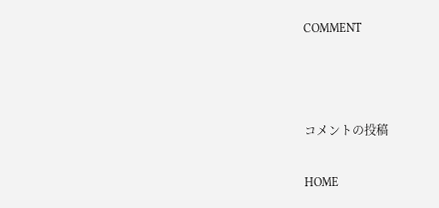COMMENT



コメントの投稿

HOME